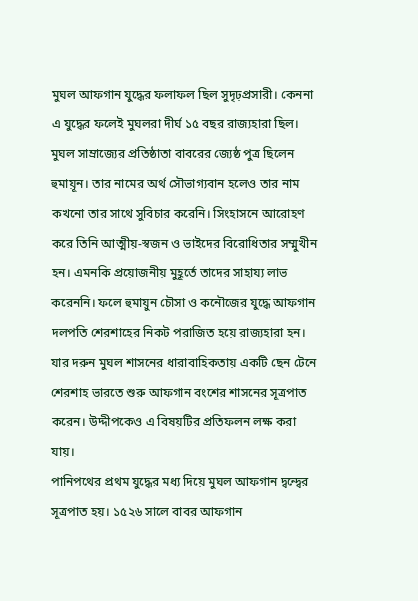মুঘল আফগান যুদ্ধের ফলাফল ছিল সুদৃঢ়প্রসারী। কেননা এ যুদ্ধের ফলেই মুঘলরা দীর্ঘ ১৫ বছর রাজ্যহারা ছিল।
মুঘল সাম্রাজ্যের প্রতিষ্ঠাতা বাবরের জ্যেষ্ঠ পুত্র ছিলেন হুমায়ূন। তার নামের অর্থ সৌভাগ্যবান হলেও তার নাম কখনো তার সাথে সুবিচার করেনি। সিংহাসনে আরোহণ করে তিনি আত্মীয়-স্বজন ও ভাইদের বিরোধিতার সম্মুখীন হন। এমনকি প্রয়োজনীয় মুহূর্তে তাদের সাহায্য লাভ করেননি। ফলে হুমায়ুন চৌসা ও কনৌজের যুদ্ধে আফগান দলপতি শেরশাহের নিকট পরাজিত হয়ে রাজ্যহারা হন। যার দরুন মুঘল শাসনের ধারাবাহিকতায় একটি ছেন টেনে শেরশাহ ভারতে শুরু আফগান বংশের শাসনের সূত্রপাত করেন। উদ্দীপকেও এ বিষয়টির প্রতিফলন লক্ষ করা যায়।
পানিপথের প্রথম যুদ্ধের মধ্য দিয়ে মুঘল আফগান দ্বন্দ্বের সূত্রপাত হয়। ১৫২৬ সালে বাবর আফগান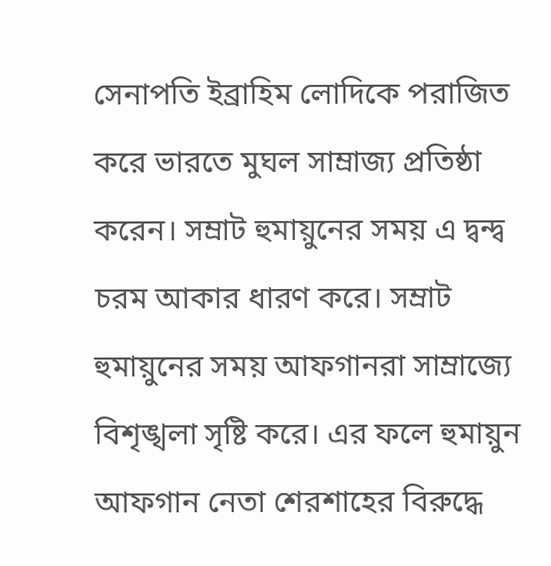সেনাপতি ইব্রাহিম লোদিকে পরাজিত করে ভারতে মুঘল সাম্রাজ্য প্রতিষ্ঠা করেন। সম্রাট হুমায়ুনের সময় এ দ্বন্দ্ব চরম আকার ধারণ করে। সম্রাট হুমায়ুনের সময় আফগানরা সাম্রাজ্যে বিশৃঙ্খলা সৃষ্টি করে। এর ফলে হুমায়ুন আফগান নেতা শেরশাহের বিরুদ্ধে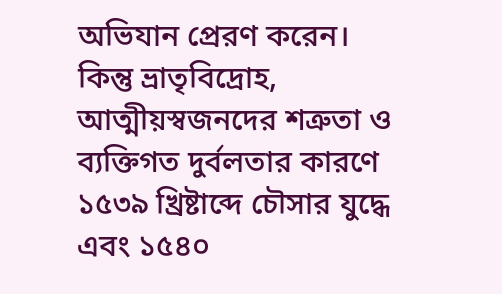অভিযান প্রেরণ করেন। কিন্তু ভ্রাতৃবিদ্রোহ, আত্মীয়স্বজনদের শত্রুতা ও ব্যক্তিগত দুর্বলতার কারণে ১৫৩৯ খ্রিষ্টাব্দে চৌসার যুদ্ধে এবং ১৫৪০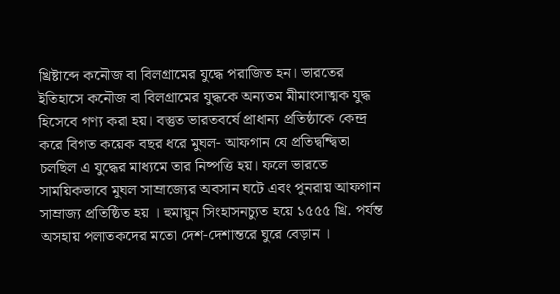খ্রিষ্টাব্দে কনৌজ বা বিলগ্রামের যুদ্ধে পরাজিত হন। ভারতের ইতিহাসে কনৌজ বা বিলগ্রামের যুদ্ধকে অন্যতম মীমাংসাত্মক যুদ্ধ হিসেবে গণ্য করা হয়। বস্তুত ভারতবর্ষে প্রাধান্য প্রতিষ্ঠাকে কেন্দ্র করে বিগত কয়েক বছর ধরে মুঘল- আফগান যে প্রতিদ্বন্দ্বিতা চলছিল এ যুদ্ধের মাধ্যমে তার নিষ্পত্তি হয়। ফলে ভারতে সাময়িকভাবে মুঘল সাম্রাজ্যের অবসান ঘটে এবং পুনরায় আফগান সাম্রাজ্য প্রতিষ্ঠিত হয় । হুমায়ুন সিংহাসনচ্যুত হয়ে ১৫৫৫ খ্রি. পর্যন্ত অসহায় পলাতকদের মতো দেশ-দেশান্তরে ঘুরে বেড়ান ।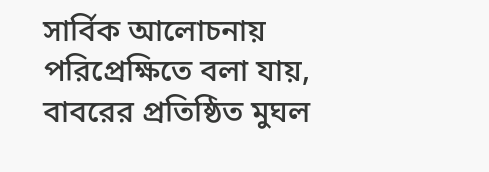সার্বিক আলোচনায় পরিপ্রেক্ষিতে বলা যায়, বাবরের প্রতিষ্ঠিত মুঘল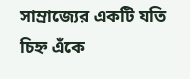সাম্রাজ্যের একটি যতি চিহ্ন এঁকে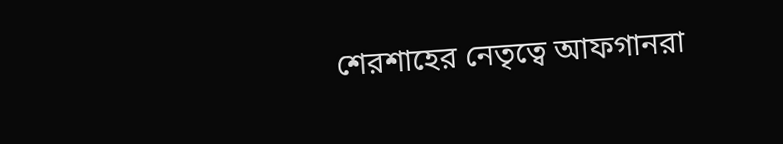শেরশাহের নেতৃত্বে আফগানরা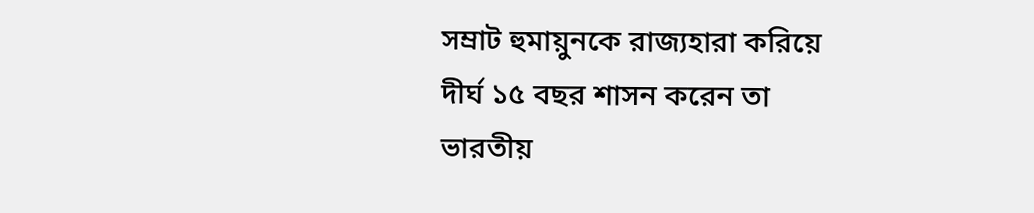সম্রাট হুমায়ুনকে রাজ্যহারা করিয়ে দীর্ঘ ১৫ বছর শাসন করেন তা ভারতীয়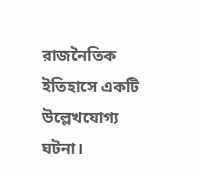রাজনৈতিক ইতিহাসে একটি উল্লেখযোগ্য ঘটনা।